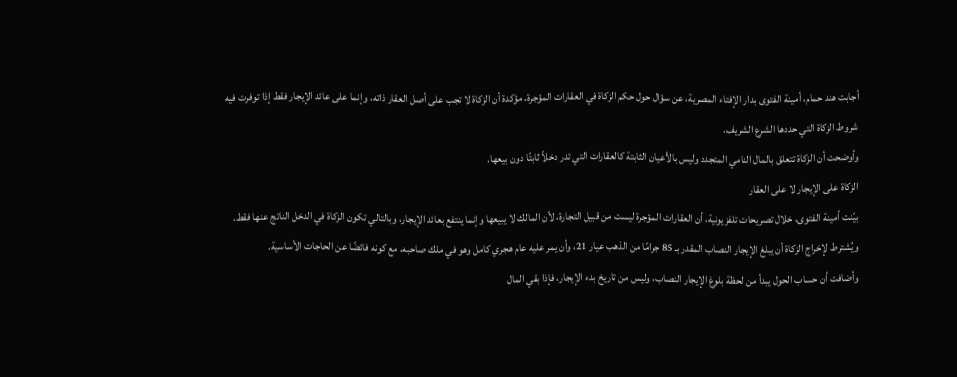أجابت هند حمام، أمينة الفتوى بدار الإفتاء المصرية، عن سؤال حول حكم الزكاة في العقارات المؤجرة، مؤكدة أن الزكاة لا تجب على أصل العقار ذاته، وإنما على عائد الإيجار فقط إذا توفرت فيه شروط الزكاة التي حددها الشرع الشريف.
وأوضحت أن الزكاة تتعلق بالمال النامي المتجدد وليس بالأعيان الثابتة كالعقارات التي تدر دخلاً ثابتًا دون بيعها.
الزكاة على الإيجار لا على العقار
بيّنت أمينة الفتوى، خلال تصريحات تلفزيونية، أن العقارات المؤجرة ليست من قبيل التجارة، لأن المالك لا يبيعها وإنما ينتفع بعائد الإيجار، وبالتالي تكون الزكاة في الدخل الناتج عنها فقط.
ويُشترط لإخراج الزكاة أن يبلغ الإيجار النصاب المقدر بـ 85 جرامًا من الذهب عيار 21، وأن يمر عليه عام هجري كامل وهو في ملك صاحبه، مع كونه فائضًا عن الحاجات الأساسية.
وأضافت أن حساب الحول يبدأ من لحظة بلوغ الإيجار النصاب، وليس من تاريخ بدء الإيجار، فإذا بقي المال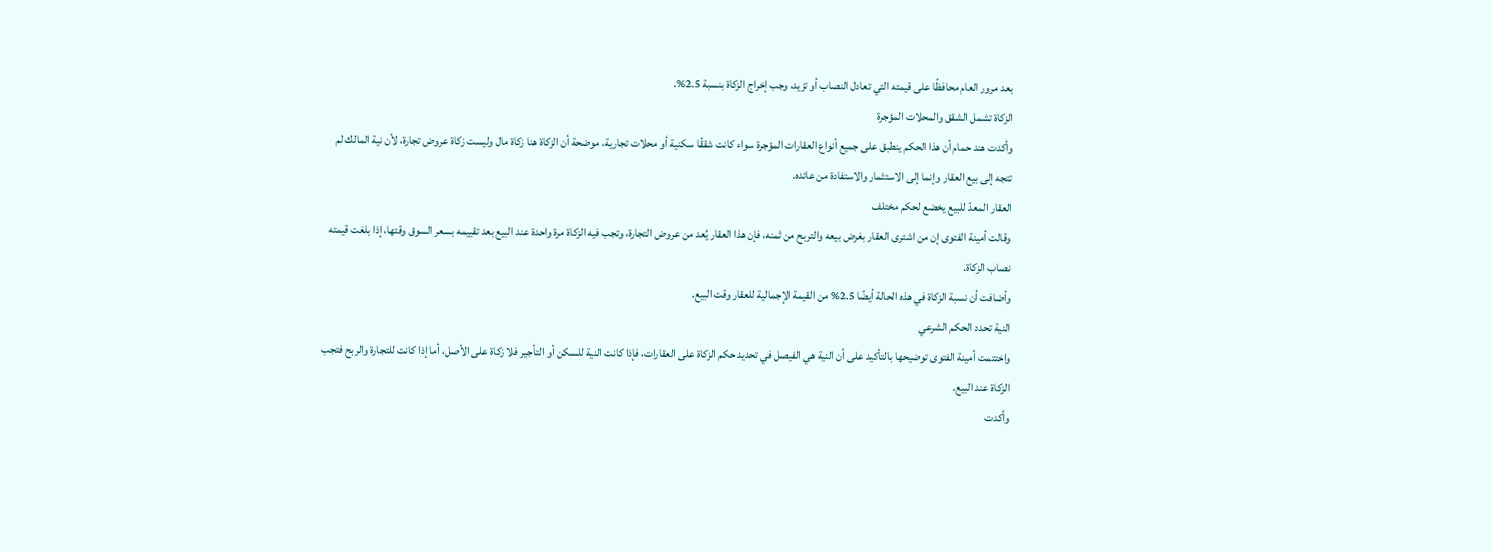بعد مرور العام محافظًا على قيمته التي تعادل النصاب أو تزيد، وجب إخراج الزكاة بنسبة 2.5%.
الزكاة تشمل الشقق والمحلات المؤجرة
وأكدت هند حمام أن هذا الحكم ينطبق على جميع أنواع العقارات المؤجرة سواء كانت شققًا سكنية أو محلات تجارية، موضحة أن الزكاة هنا زكاة مال وليست زكاة عروض تجارة، لأن نية المالك لم تتجه إلى بيع العقار وإنما إلى الاستثمار والاستفادة من عائده.
العقار المعدّ للبيع يخضع لحكم مختلف
وقالت أمينة الفتوى إن من اشترى العقار بغرض بيعه والتربح من ثمنه، فإن هذا العقار يُعد من عروض التجارة، وتجب فيه الزكاة مرة واحدة عند البيع بعد تقييمه بسعر السوق وقتها، إذا بلغت قيمته نصاب الزكاة.
وأضافت أن نسبة الزكاة في هذه الحالة أيضًا 2.5% من القيمة الإجمالية للعقار وقت البيع.
النية تحدد الحكم الشرعي
واختتمت أمينة الفتوى توضيحها بالتأكيد على أن النية هي الفيصل في تحديد حكم الزكاة على العقارات، فإذا كانت النية للسكن أو التأجير فلا زكاة على الأصل، أما إذا كانت للتجارة والربح فتجب الزكاة عند البيع.
وأكدت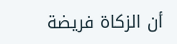أن الزكاة فريضة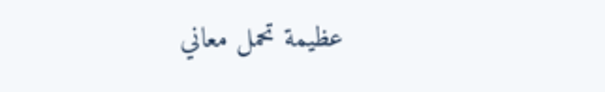عظيمة تحمل معاني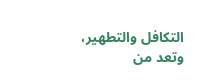التكافل والتطهير، وتعد من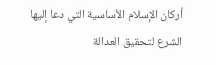أركان الإسلام الأساسية التي دعا إليها الشرع لتحقيق العدالة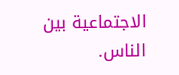الاجتماعية بين الناس.